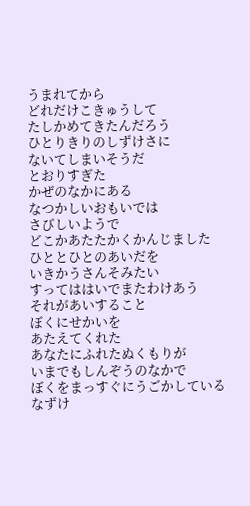うまれてから
どれだけこきゅうして
たしかめてきたんだろう
ひとりきりのしずけさに
ないてしまいそうだ
とおりすぎた
かぜのなかにある
なつかしいおもいでは
さびしいようで
どこかあたたかくかんじました
ひととひとのあいだを
いきかうさんそみたい
すってははいでまたわけあう
それがあいすること
ぼくにせかいを
あたえてくれた
あなたにふれたぬくもりが
いまでもしんぞうのなかで
ぼくをまっすぐにうごかしている
なずけ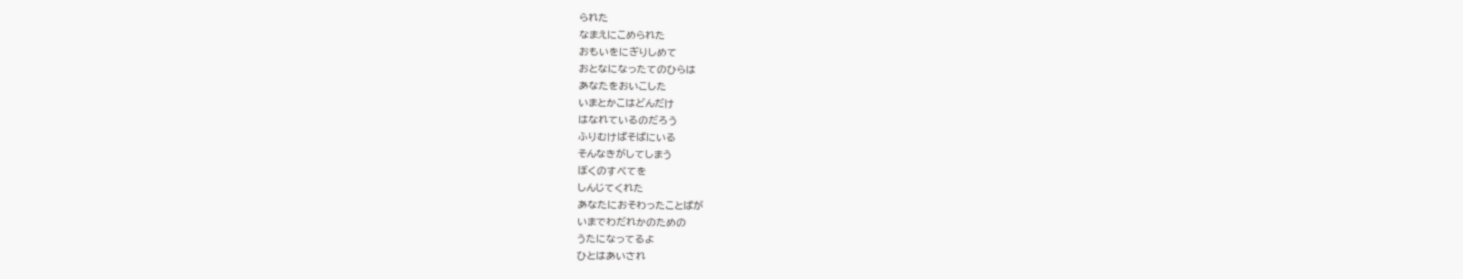られた
なまえにこめられた
おもいをにぎりしめて
おとなになったてのひらは
あなたをおいこした
いまとかこはどんだけ
はなれているのだろう
ふりむけばそばにいる
そんなきがしてしまう
ぼくのすべてを
しんじてくれた
あなたにおそわったことばが
いまでわだれかのための
うたになってるよ
ひとはあいされ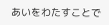あいをわたすことで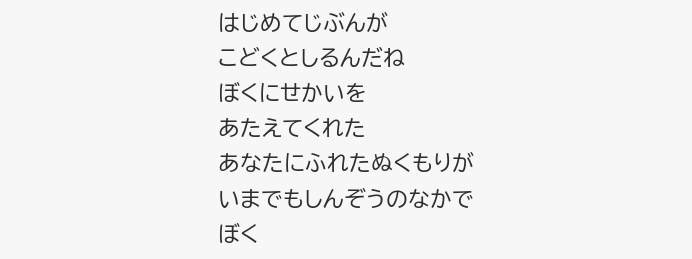はじめてじぶんが
こどくとしるんだね
ぼくにせかいを
あたえてくれた
あなたにふれたぬくもりが
いまでもしんぞうのなかで
ぼく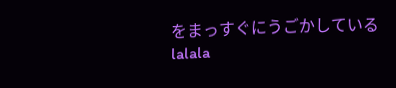をまっすぐにうごかしている
lalala